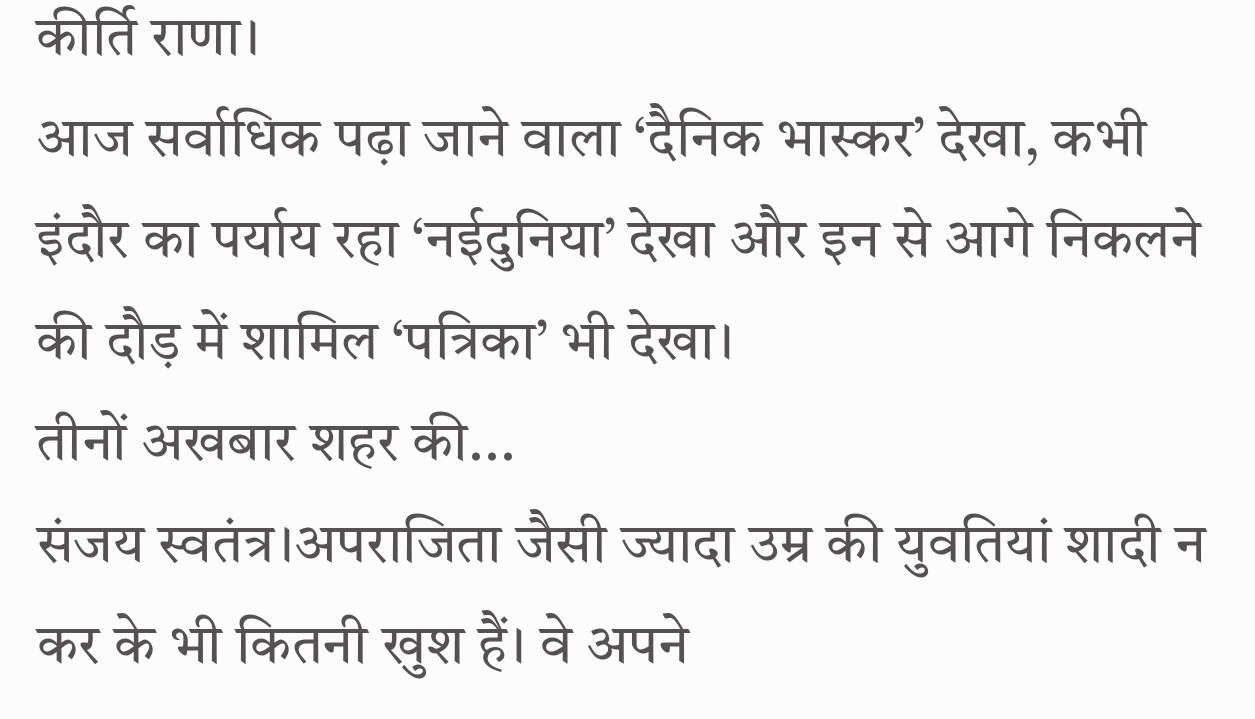कीर्ति राणा।
आज सर्वाधिक पढ़ा जाने वाला ‘दैनिक भास्कर’ देखा, कभी इंदौर का पर्याय रहा ‘नईदुनिया’ देखा और इन से आगे निकलने की दौड़ में शामिल ‘पत्रिका’ भी देखा।
तीनों अखबार शहर की...
संजय स्वतंत्र।अपराजिता जैसी ज्यादा उम्र की युवतियां शादी न कर के भी कितनी खुश हैं। वे अपने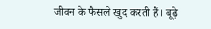जीवन के फैसले खुद करती हैं। बूढ़े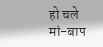हो चले मां-बाप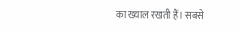का ख्याल रखती हैं। सबसे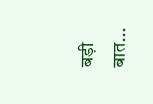बड़ी बात...